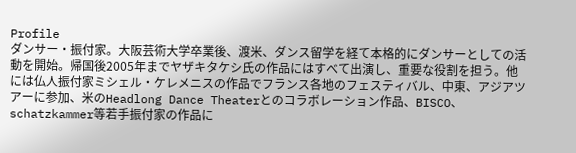Profile
ダンサー・振付家。大阪芸術大学卒業後、渡米、ダンス留学を経て本格的にダンサーとしての活動を開始。帰国後2005年までヤザキタケシ氏の作品にはすべて出演し、重要な役割を担う。他には仏人振付家ミシェル・ケレメニスの作品でフランス各地のフェスティバル、中東、アジアツアーに参加、米のHeadlong Dance Theaterとのコラボレーション作品、BISCO、schatzkammer等若手振付家の作品に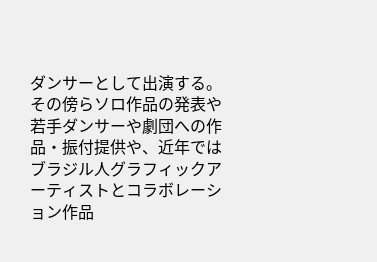ダンサーとして出演する。その傍らソロ作品の発表や若手ダンサーや劇団への作品・振付提供や、近年ではブラジル人グラフィックアーティストとコラボレーション作品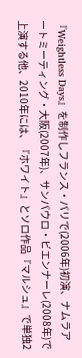『Weightless Days』を制作しフランス・パリで(2006年)初演、ナムラアートミーティング・大阪(2007年)、サンパウロ・ビエンナーレ(2008年)で上演する他、2010年には、『ホワイト』とソロ作品『マルシュ』で単独2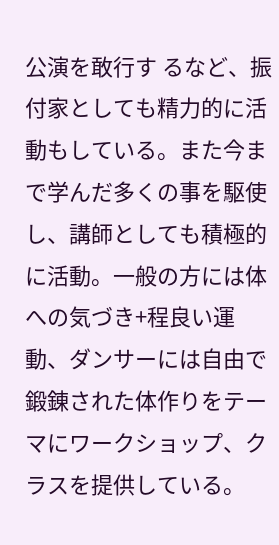公演を敢行す るなど、振付家としても精力的に活動もしている。また今まで学んだ多くの事を駆使し、講師としても積極的に活動。一般の方には体への気づき+程良い運動、ダンサーには自由で鍛錬された体作りをテーマにワークショップ、クラスを提供している。